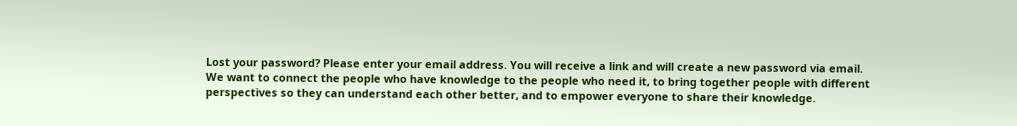Lost your password? Please enter your email address. You will receive a link and will create a new password via email.
We want to connect the people who have knowledge to the people who need it, to bring together people with different perspectives so they can understand each other better, and to empower everyone to share their knowledge.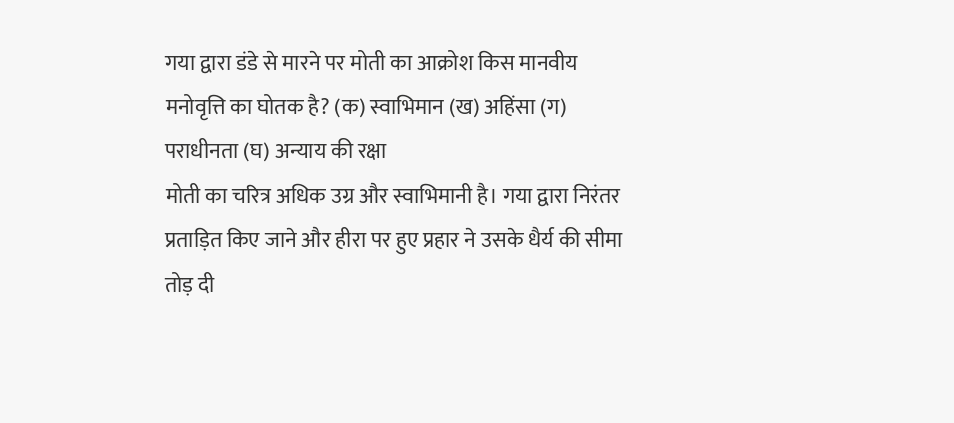गया द्वारा डंडे से मारने पर मोती का आक्रोश किस मानवीय मनोवृत्ति का घोतक है? (क) स्वाभिमान (ख) अहिंसा (ग) पराधीनता (घ) अन्याय की रक्षा
मोती का चरित्र अधिक उग्र और स्वाभिमानी है। गया द्वारा निरंतर प्रताड़ित किए जाने और हीरा पर हुए प्रहार ने उसके धैर्य की सीमा तोड़ दी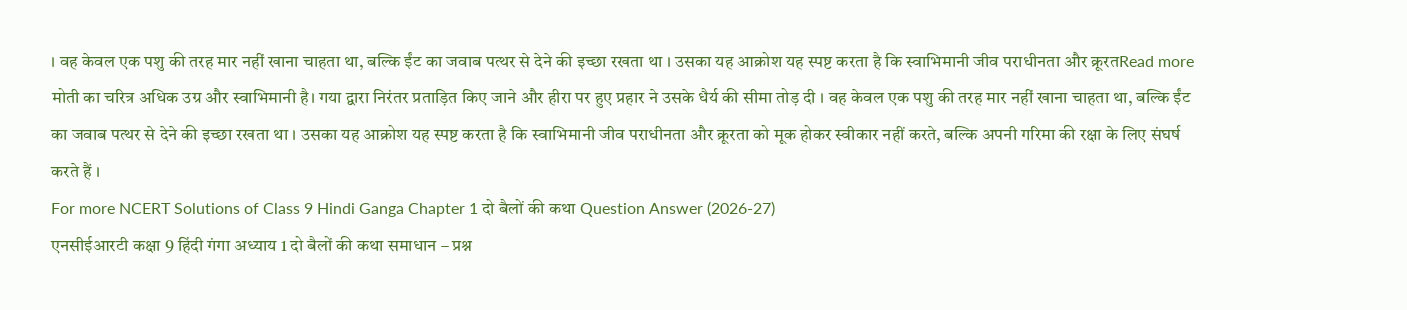। वह केवल एक पशु की तरह मार नहीं खाना चाहता था, बल्कि ईंट का जवाब पत्थर से देने की इच्छा रखता था । उसका यह आक्रोश यह स्पष्ट करता है कि स्वाभिमानी जीव पराधीनता और क्रूरतRead more
मोती का चरित्र अधिक उग्र और स्वाभिमानी है। गया द्वारा निरंतर प्रताड़ित किए जाने और हीरा पर हुए प्रहार ने उसके धैर्य की सीमा तोड़ दी । वह केवल एक पशु की तरह मार नहीं खाना चाहता था, बल्कि ईंट का जवाब पत्थर से देने की इच्छा रखता था । उसका यह आक्रोश यह स्पष्ट करता है कि स्वाभिमानी जीव पराधीनता और क्रूरता को मूक होकर स्वीकार नहीं करते, बल्कि अपनी गरिमा की रक्षा के लिए संघर्ष करते हैं ।
For more NCERT Solutions of Class 9 Hindi Ganga Chapter 1 दो बैलों की कथा Question Answer (2026-27)
एनसीईआरटी कक्षा 9 हिंदी गंगा अध्याय 1 दो बैलों की कथा समाधान – प्रश्न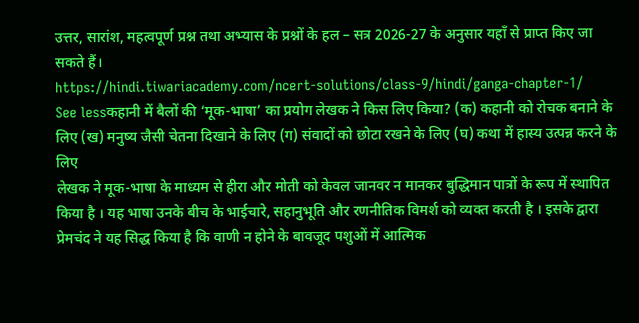उत्तर, सारांश, महत्वपूर्ण प्रश्न तथा अभ्यास के प्रश्नों के हल – सत्र 2026-27 के अनुसार यहाँ से प्राप्त किए जा सकते हैं।
https://hindi.tiwariacademy.com/ncert-solutions/class-9/hindi/ganga-chapter-1/
See lessकहानी में बैलों की ‘मूक-भाषा’ का प्रयोग लेखक ने किस लिए किया? (क) कहानी को रोचक बनाने के लिए (ख) मनुष्य जैसी चेतना दिखाने के लिए (ग) संवादों को छोटा रखने के लिए (घ) कथा में हास्य उत्पन्न करने के लिए
लेखक ने मूक-भाषा के माध्यम से हीरा और मोती को केवल जानवर न मानकर बुद्धिमान पात्रों के रूप में स्थापित किया है । यह भाषा उनके बीच के भाईचारे, सहानुभूति और रणनीतिक विमर्श को व्यक्त करती है । इसके द्वारा प्रेमचंद ने यह सिद्ध किया है कि वाणी न होने के बावजूद पशुओं में आत्मिक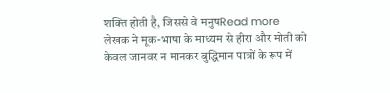शक्ति होती है, जिससे वे मनुषRead more
लेखक ने मूक-भाषा के माध्यम से हीरा और मोती को केवल जानवर न मानकर बुद्धिमान पात्रों के रूप में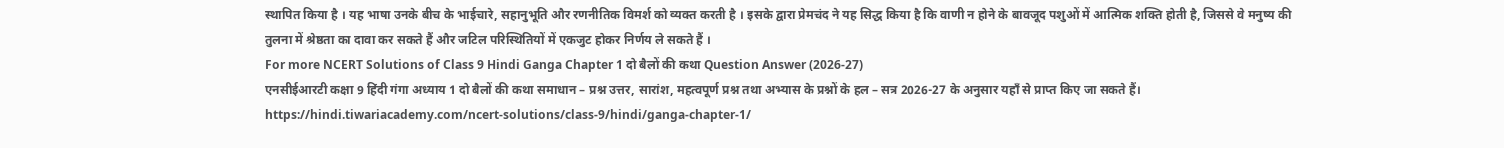स्थापित किया है । यह भाषा उनके बीच के भाईचारे, सहानुभूति और रणनीतिक विमर्श को व्यक्त करती है । इसके द्वारा प्रेमचंद ने यह सिद्ध किया है कि वाणी न होने के बावजूद पशुओं में आत्मिक शक्ति होती है, जिससे वे मनुष्य की तुलना में श्रेष्ठता का दावा कर सकते हैं और जटिल परिस्थितियों में एकजुट होकर निर्णय ले सकते हैं ।
For more NCERT Solutions of Class 9 Hindi Ganga Chapter 1 दो बैलों की कथा Question Answer (2026-27)
एनसीईआरटी कक्षा 9 हिंदी गंगा अध्याय 1 दो बैलों की कथा समाधान – प्रश्न उत्तर, सारांश, महत्वपूर्ण प्रश्न तथा अभ्यास के प्रश्नों के हल – सत्र 2026-27 के अनुसार यहाँ से प्राप्त किए जा सकते हैं।
https://hindi.tiwariacademy.com/ncert-solutions/class-9/hindi/ganga-chapter-1/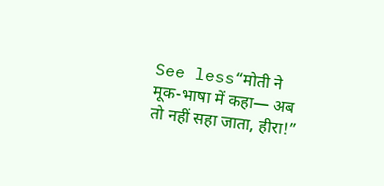See less“मोती ने मूक-भाषा में कहा— अब तो नहीं सहा जाता, हीरा!”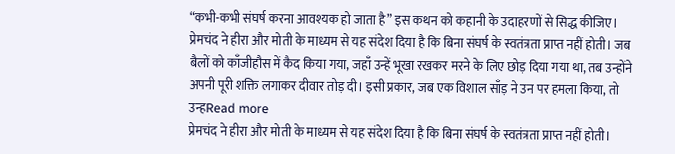“कभी-कभी संघर्ष करना आवश्यक हो जाता है” इस कथन को कहानी के उदाहरणों से सिद्ध कीजिए।
प्रेमचंद ने हीरा और मोती के माध्यम से यह संदेश दिया है कि बिना संघर्ष के स्वतंत्रता प्राप्त नहीं होती। जब बैलों को काँजीहौस में कैद किया गया, जहाँ उन्हें भूखा रखकर मरने के लिए छोड़ दिया गया था, तब उन्होंने अपनी पूरी शक्ति लगाकर दीवार तोड़ दी। इसी प्रकार, जब एक विशाल साँड़ ने उन पर हमला किया, तो उन्हRead more
प्रेमचंद ने हीरा और मोती के माध्यम से यह संदेश दिया है कि बिना संघर्ष के स्वतंत्रता प्राप्त नहीं होती।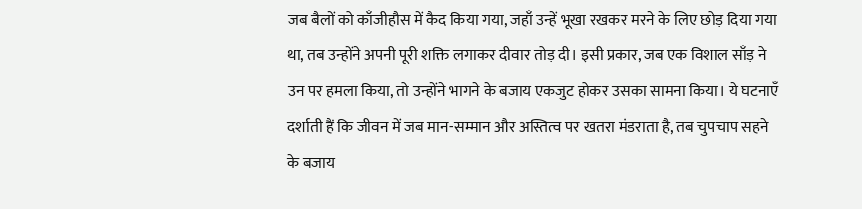जब बैलों को काँजीहौस में कैद किया गया, जहाँ उन्हें भूखा रखकर मरने के लिए छोड़ दिया गया था, तब उन्होंने अपनी पूरी शक्ति लगाकर दीवार तोड़ दी। इसी प्रकार, जब एक विशाल साँड़ ने उन पर हमला किया, तो उन्होंने भागने के बजाय एकजुट होकर उसका सामना किया। ये घटनाएँ दर्शाती हैं कि जीवन में जब मान-सम्मान और अस्तित्व पर खतरा मंडराता है, तब चुपचाप सहने के बजाय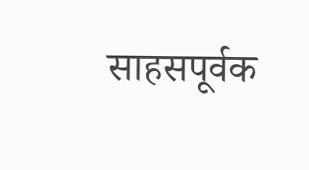साहसपूर्वक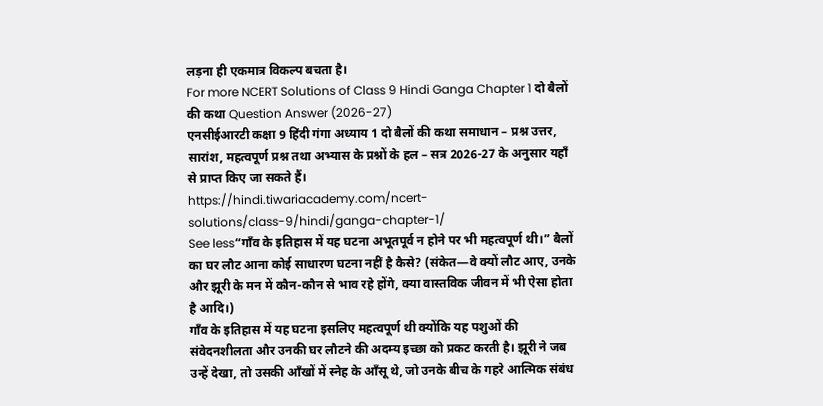लड़ना ही एकमात्र विकल्प बचता है।
For more NCERT Solutions of Class 9 Hindi Ganga Chapter 1 दो बैलों की कथा Question Answer (2026-27)
एनसीईआरटी कक्षा 9 हिंदी गंगा अध्याय 1 दो बैलों की कथा समाधान – प्रश्न उत्तर, सारांश, महत्वपूर्ण प्रश्न तथा अभ्यास के प्रश्नों के हल – सत्र 2026-27 के अनुसार यहाँ से प्राप्त किए जा सकते हैं।
https://hindi.tiwariacademy.com/ncert-solutions/class-9/hindi/ganga-chapter-1/
See less“गाँव के इतिहास में यह घटना अभूतपूर्व न होने पर भी महत्वपूर्ण थी।” बैलों का घर लौट आना कोई साधारण घटना नहीं है कैसे? (संकेत—वे क्यों लौट आए, उनके और झूरी के मन में कौन-कौन से भाव रहे होंगे, क्या वास्तविक जीवन में भी ऐसा होता है आदि।)
गाँव के इतिहास में यह घटना इसलिए महत्वपूर्ण थी क्योंकि यह पशुओं की संवेदनशीलता और उनकी घर लौटने की अदम्य इच्छा को प्रकट करती है। झूरी ने जब उन्हें देखा, तो उसकी आँखों में स्नेह के आँसू थे, जो उनके बीच के गहरे आत्मिक संबंध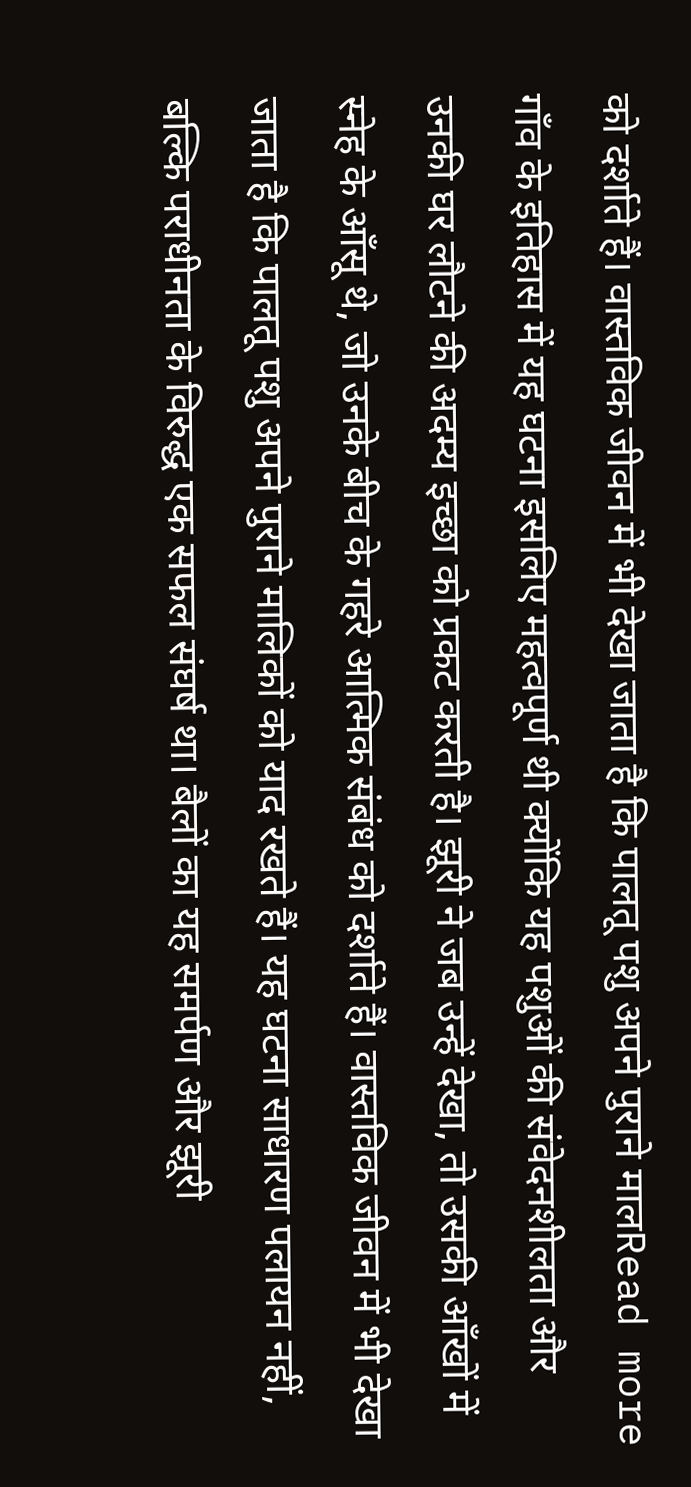को दर्शाते हैं। वास्तविक जीवन में भी देखा जाता है कि पालतू पशु अपने पुराने मालRead more
गाँव के इतिहास में यह घटना इसलिए महत्वपूर्ण थी क्योंकि यह पशुओं की संवेदनशीलता और उनकी घर लौटने की अदम्य इच्छा को प्रकट करती है। झूरी ने जब उन्हें देखा, तो उसकी आँखों में स्नेह के आँसू थे, जो उनके बीच के गहरे आत्मिक संबंध को दर्शाते हैं। वास्तविक जीवन में भी देखा जाता है कि पालतू पशु अपने पुराने मालिकों को याद रखते हैं। यह घटना साधारण पलायन नहीं, बल्कि पराधीनता के विरुद्ध एक सफल संघर्ष था। बैलों का यह समर्पण और झूरी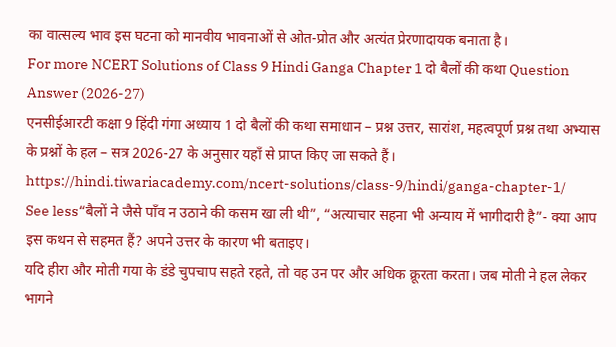का वात्सल्य भाव इस घटना को मानवीय भावनाओं से ओत-प्रोत और अत्यंत प्रेरणादायक बनाता है।
For more NCERT Solutions of Class 9 Hindi Ganga Chapter 1 दो बैलों की कथा Question Answer (2026-27)
एनसीईआरटी कक्षा 9 हिंदी गंगा अध्याय 1 दो बैलों की कथा समाधान – प्रश्न उत्तर, सारांश, महत्वपूर्ण प्रश्न तथा अभ्यास के प्रश्नों के हल – सत्र 2026-27 के अनुसार यहाँ से प्राप्त किए जा सकते हैं।
https://hindi.tiwariacademy.com/ncert-solutions/class-9/hindi/ganga-chapter-1/
See less“बैलों ने जैसे पाँव न उठाने की कसम खा ली थी”, “अत्याचार सहना भी अन्याय में भागीदारी है”- क्या आप इस कथन से सहमत हैं? अपने उत्तर के कारण भी बताइए।
यदि हीरा और मोती गया के डंडे चुपचाप सहते रहते, तो वह उन पर और अधिक क्रूरता करता। जब मोती ने हल लेकर भागने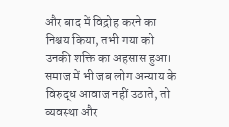और बाद में विद्रोह करने का निश्चय किया, तभी गया को उनकी शक्ति का अहसास हुआ। समाज में भी जब लोग अन्याय के विरुद्ध आवाज नहीं उठाते, तो व्यवस्था और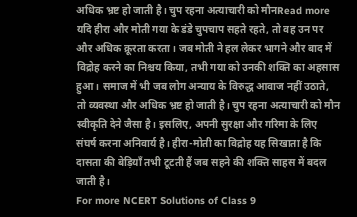अधिक भ्रष्ट हो जाती है। चुप रहना अत्याचारी को मौनRead more
यदि हीरा और मोती गया के डंडे चुपचाप सहते रहते, तो वह उन पर और अधिक क्रूरता करता। जब मोती ने हल लेकर भागने और बाद में विद्रोह करने का निश्चय किया, तभी गया को उनकी शक्ति का अहसास हुआ। समाज में भी जब लोग अन्याय के विरुद्ध आवाज नहीं उठाते, तो व्यवस्था और अधिक भ्रष्ट हो जाती है। चुप रहना अत्याचारी को मौन स्वीकृति देने जैसा है। इसलिए, अपनी सुरक्षा और गरिमा के लिए संघर्ष करना अनिवार्य है। हीरा-मोती का विद्रोह यह सिखाता है कि दासता की बेड़ियाँ तभी टूटती हैं जब सहने की शक्ति साहस में बदल जाती है।
For more NCERT Solutions of Class 9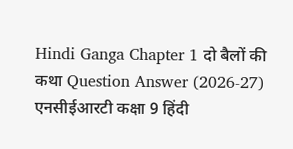Hindi Ganga Chapter 1 दो बैलों की कथा Question Answer (2026-27)
एनसीईआरटी कक्षा 9 हिंदी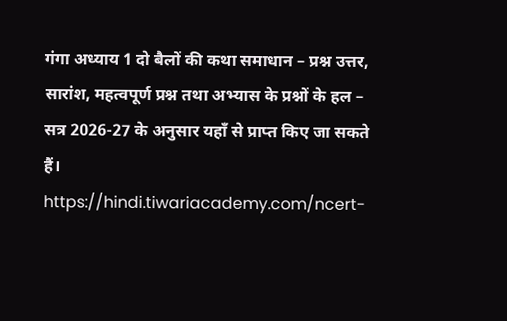गंगा अध्याय 1 दो बैलों की कथा समाधान – प्रश्न उत्तर, सारांश, महत्वपूर्ण प्रश्न तथा अभ्यास के प्रश्नों के हल – सत्र 2026-27 के अनुसार यहाँ से प्राप्त किए जा सकते हैं।
https://hindi.tiwariacademy.com/ncert-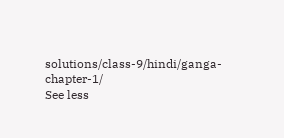solutions/class-9/hindi/ganga-chapter-1/
See less